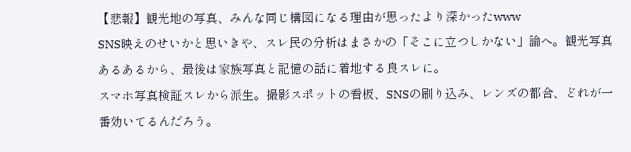【悲報】観光地の写真、みんな同じ構図になる理由が思ったより深かったwww
SNS映えのせいかと思いきや、スレ民の分析はまさかの「そこに立つしかない」論へ。観光写真あるあるから、最後は家族写真と記憶の話に着地する良スレに。
スマホ写真検証スレから派生。撮影スポットの看板、SNSの刷り込み、レンズの都合、どれが一番効いてるんだろう。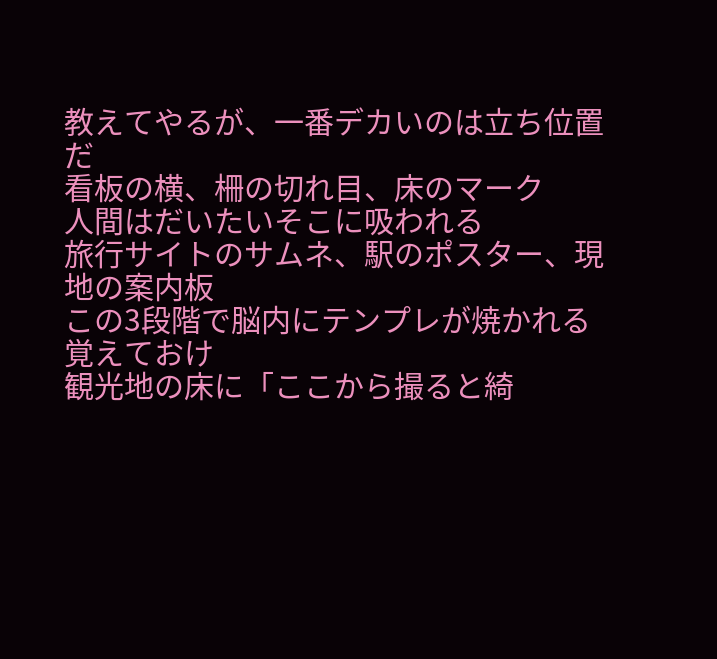教えてやるが、一番デカいのは立ち位置だ
看板の横、柵の切れ目、床のマーク
人間はだいたいそこに吸われる
旅行サイトのサムネ、駅のポスター、現地の案内板
この3段階で脳内にテンプレが焼かれる
覚えておけ
観光地の床に「ここから撮ると綺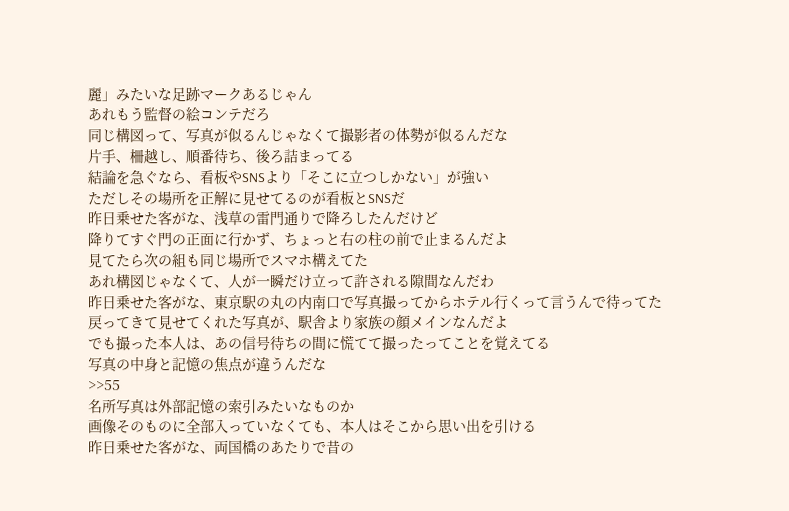麗」みたいな足跡マークあるじゃん
あれもう監督の絵コンテだろ
同じ構図って、写真が似るんじゃなくて撮影者の体勢が似るんだな
片手、柵越し、順番待ち、後ろ詰まってる
結論を急ぐなら、看板やSNSより「そこに立つしかない」が強い
ただしその場所を正解に見せてるのが看板とSNSだ
昨日乗せた客がな、浅草の雷門通りで降ろしたんだけど
降りてすぐ門の正面に行かず、ちょっと右の柱の前で止まるんだよ
見てたら次の組も同じ場所でスマホ構えてた
あれ構図じゃなくて、人が一瞬だけ立って許される隙間なんだわ
昨日乗せた客がな、東京駅の丸の内南口で写真撮ってからホテル行くって言うんで待ってた
戻ってきて見せてくれた写真が、駅舎より家族の顔メインなんだよ
でも撮った本人は、あの信号待ちの間に慌てて撮ったってことを覚えてる
写真の中身と記憶の焦点が違うんだな
>>55
名所写真は外部記憶の索引みたいなものか
画像そのものに全部入っていなくても、本人はそこから思い出を引ける
昨日乗せた客がな、両国橋のあたりで昔の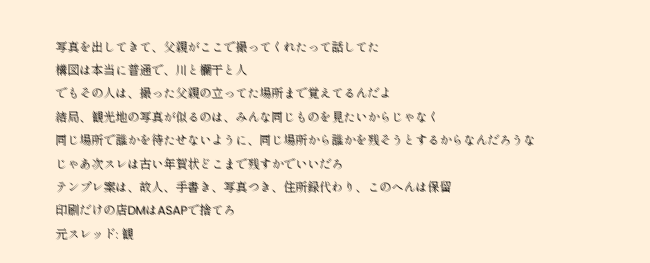写真を出してきて、父親がここで撮ってくれたって話してた
構図は本当に普通で、川と欄干と人
でもその人は、撮った父親の立ってた場所まで覚えてるんだよ
結局、観光地の写真が似るのは、みんな同じものを見たいからじゃなく
同じ場所で誰かを待たせないように、同じ場所から誰かを残そうとするからなんだろうな
じゃあ次スレは古い年賀状どこまで残すかでいいだろ
テンプレ案は、故人、手書き、写真つき、住所録代わり、このへんは保留
印刷だけの店DMはASAPで捨てろ
元スレッド: 観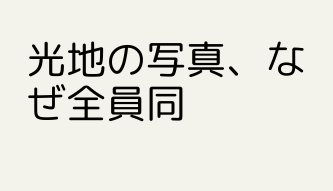光地の写真、なぜ全員同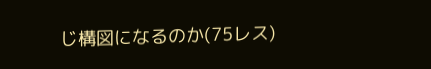じ構図になるのか(75レス)